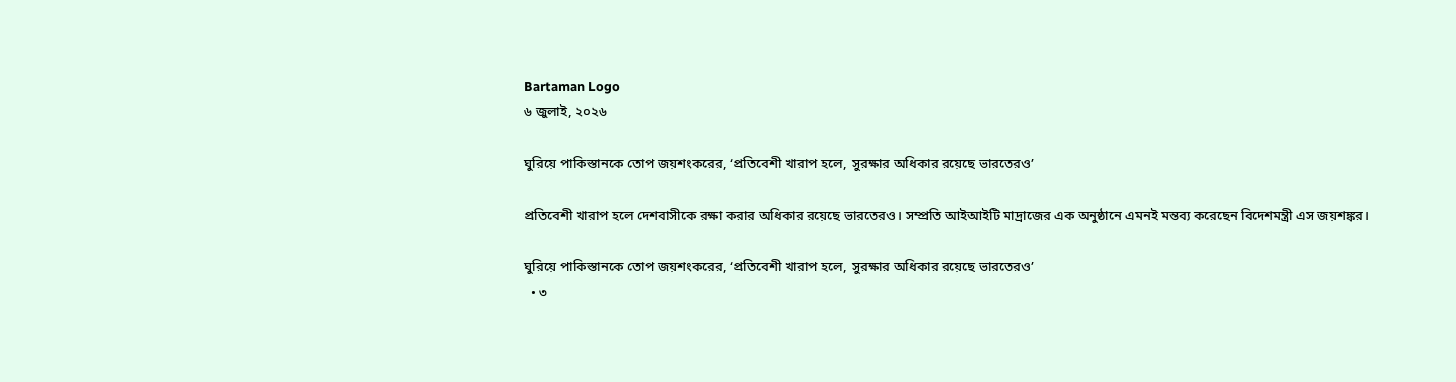Bartaman Logo
৬ জুলাই, ২০২৬

ঘুরিয়ে পাকিস্তানকে তোপ জয়শংকরের, ‘প্রতিবেশী খারাপ হলে, সুরক্ষার অধিকার রয়েছে ভারতেরও’

প্রতিবেশী খারাপ হলে দেশবাসীকে রক্ষা করার অধিকার রয়েছে ভারতেরও। সম্প্রতি আইআইটি মাদ্রাজের এক অনুষ্ঠানে এমনই মন্তব্য করেছেন বিদেশমন্ত্রী এস জয়শঙ্কর।

ঘুরিয়ে পাকিস্তানকে তোপ জয়শংকরের, ‘প্রতিবেশী খারাপ হলে, সুরক্ষার অধিকার রয়েছে ভারতেরও’
  • ৩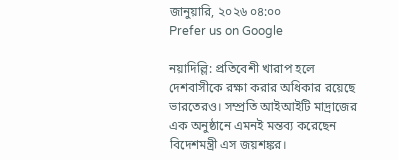জানুয়ারি, ২০২৬ ০৪:০০
Prefer us on Google

নয়াদিল্লি: প্রতিবেশী খারাপ হলে দেশবাসীকে রক্ষা করার অধিকার রয়েছে ভারতেরও। সম্প্রতি আইআইটি মাদ্রাজের এক অনুষ্ঠানে এমনই মন্তব্য করেছেন বিদেশমন্ত্রী এস জয়শঙ্কর।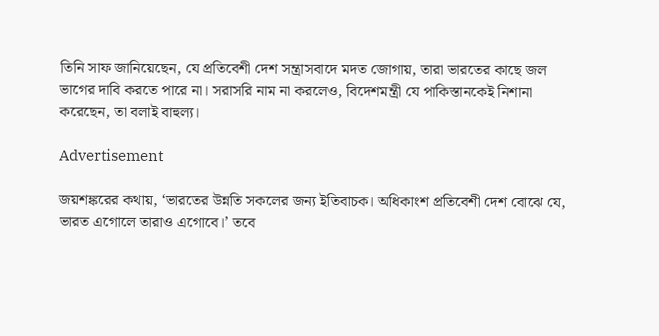তিনি সাফ জানিয়েছেন, যে প্রতিবেশী দেশ সন্ত্রাসবাদে মদত জোগায়, তারা ভারতের কাছে জল ভাগের দাবি করতে পারে না। সরাসরি নাম না করলেও, বিদেশমন্ত্রী যে পাকিস্তানকেই নিশানা করেছেন, তা বলাই বাহুল্য।

Advertisement

জয়শঙ্করের কথায়, ‘ভারতের উন্নতি সকলের জন্য ইতিবাচক। অধিকাংশ প্রতিবেশী দেশ বোঝে যে, ভারত এগোলে তারাও এগোবে।’ তবে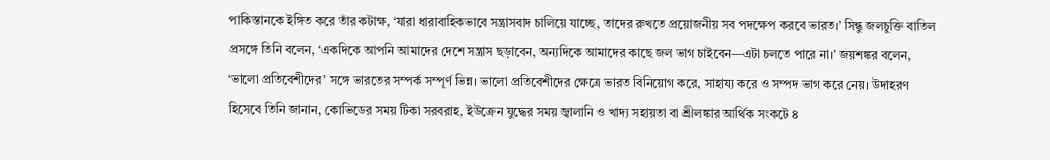পাকিস্তানকে ইঙ্গিত করে তাঁর কটাক্ষ, ‘যারা ধারাবাহিকভাবে সন্ত্রাসবাদ চালিয়ে যাচ্ছে, তাদের রুখতে প্রয়োজনীয় সব পদক্ষেপ করবে ভারত।’ সিন্ধু জলচুক্তি বাতিল প্রসঙ্গে তিনি বলেন, ‘একদিকে আপনি আমাদের দেশে সন্ত্রাস ছড়াবেন, অন্যদিকে আমাদের কাছে জল ভাগ চাইবেন—এটা চলতে পারে না।’ জয়শঙ্কর বলেন, ‘ভালো প্রতিবেশীদের’ সঙ্গে ভারতের সম্পর্ক সম্পূর্ণ ভিন্ন। ভালো প্রতিবেশীদের ক্ষেত্রে ভারত বিনিয়োগ করে, সাহায্য করে ও সম্পদ ভাগ করে নেয়। উদাহরণ হিসেবে তিনি জানান, কোভিডের সময় টিকা সরবরাহ, ইউক্রেন যুদ্ধের সময় জ্বালানি ও খাদ্য সহায়তা বা শ্রীলঙ্কার আর্থিক সংকটে ৪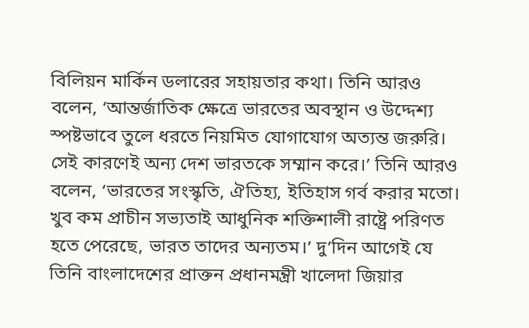বিলিয়ন মার্কিন ডলারের সহায়তার কথা। তিনি আরও বলেন, ‘আন্তর্জাতিক ক্ষেত্রে ভারতের অবস্থান ও উদ্দেশ্য স্পষ্টভাবে তুলে ধরতে নিয়মিত যোগাযোগ অত্যন্ত জরুরি। সেই কারণেই অন্য দেশ ভারতকে সম্মান করে।’ তিনি আরও বলেন, ‘ভারতের সংস্কৃতি, ঐতিহ্য, ইতিহাস গর্ব করার মতো। খুব কম প্রাচীন সভ্যতাই আধুনিক শক্তিশালী রাষ্ট্রে পরিণত হতে পেরেছে, ভারত তাদের অন্যতম।’ দু’দিন আগেই যে তিনি বাংলাদেশের প্রাক্তন প্রধানমন্ত্রী খালেদা জিয়ার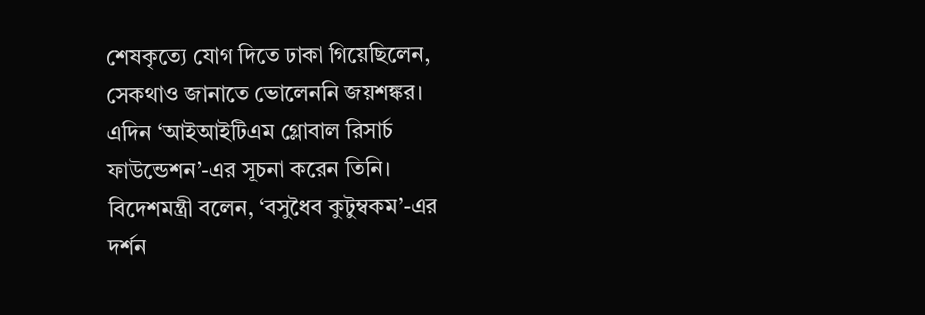শেষকৃত্যে যোগ দিতে ঢাকা গিয়েছিলেন, সেকথাও জানাতে ভোলেননি জয়শঙ্কর।
এদিন ‘আইআইটিএম গ্লোবাল রিসার্চ ফাউন্ডেশন’-এর সূচনা করেন তিনি। বিদেশমন্ত্রী বলেন, ‘বসুধৈব কুটুম্বকম’-এর দর্শন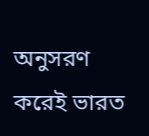অনুসরণ করেই ভারত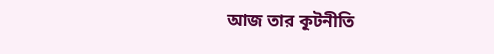আজ তার কূটনীতি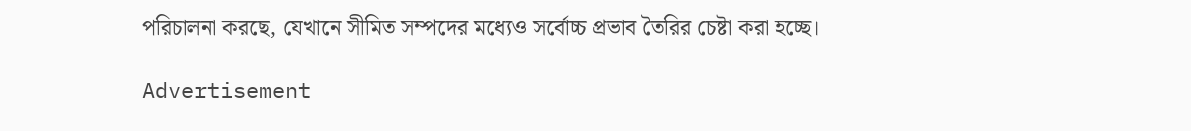পরিচালনা করছে, যেখানে সীমিত সম্পদের মধ্যেও সর্বোচ্চ প্রভাব তৈরির চেষ্টা করা হচ্ছে।

Advertisement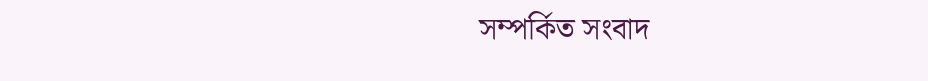সম্পর্কিত সংবাদ